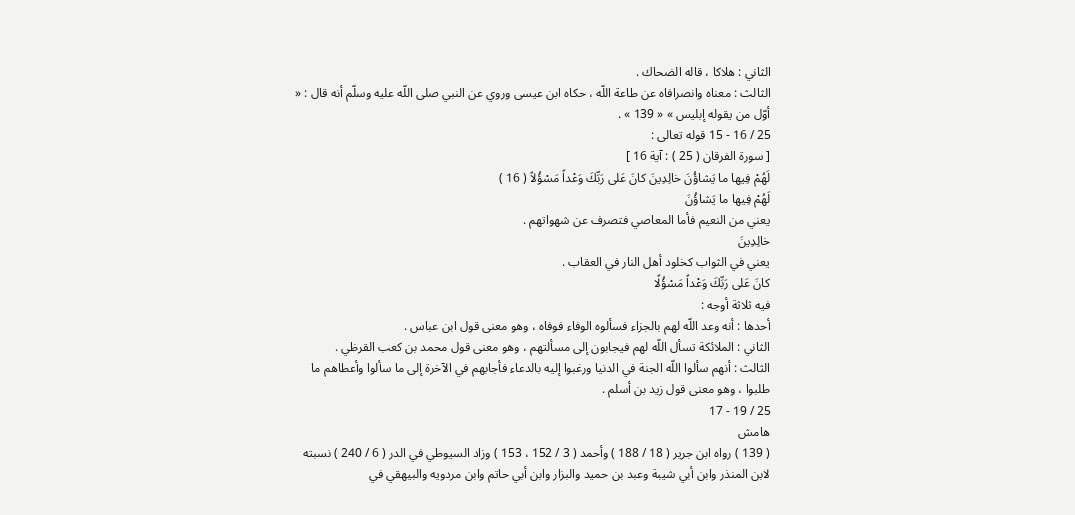الثاني : هلاكا ، قاله الضحاك .
الثالث : معناه وانصرافاه عن طاعة اللّه ، حكاه ابن عيسى وروي عن النبي صلى اللّه عليه وسلّم أنه قال : « أوّل من يقوله إبليس » « 139 » .
25 / 16 - 15 قوله تعالى :
[ سورة الفرقان ( 25 ) : آية 16 ]
لَهُمْ فِيها ما يَشاؤُنَ خالِدِينَ كانَ عَلى رَبِّكَ وَعْداً مَسْؤُلاً ( 16 )
لَهُمْ فِيها ما يَشاؤُنَ
يعني من النعيم فأما المعاصي فتصرف عن شهواتهم .
خالِدِينَ
يعني في الثواب كخلود أهل النار في العقاب .
كانَ عَلى رَبِّكَ وَعْداً مَسْؤُلًا
فيه ثلاثة أوجه :
أحدها : أنه وعد اللّه لهم بالجزاء فسألوه الوفاء فوفاه ، وهو معنى قول ابن عباس .
الثاني : الملائكة تسأل اللّه لهم فيجابون إلى مسألتهم ، وهو معنى قول محمد بن كعب القرظي .
الثالث : أنهم سألوا اللّه الجنة في الدنيا ورغبوا إليه بالدعاء فأجابهم في الآخرة إلى ما سألوا وأعطاهم ما طلبوا ، وهو معنى قول زيد بن أسلم .
25 / 19 - 17
هامش
( 139 ) رواه ابن جرير ( 18 / 188 ) وأحمد ( 3 / 152 ، 153 ) وزاد السيوطي في الدر ( 6 / 240 ) نسبته لابن المنذر وابن أبي شيبة وعبد بن حميد والبزار وابن أبي حاتم وابن مردويه والبيهقي في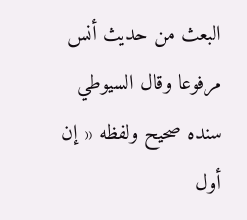البعث من حديث أنس مرفوعا وقال السيوطي سنده صحيح ولفظه « إن أول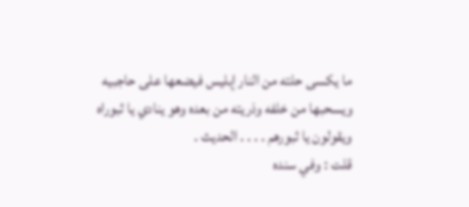ما يكسى حلته من النار إبليس فيضعها على حاجبيه ويسحبها من خلفه وذريته من بعده وهو ينادي يا ثبوراه ويقولون يا ثبورهم . . . . الحديث .
قلت : وفي سنده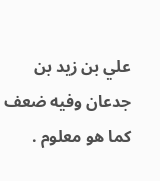علي بن زيد بن جدعان وفيه ضعف كما هو معلوم .